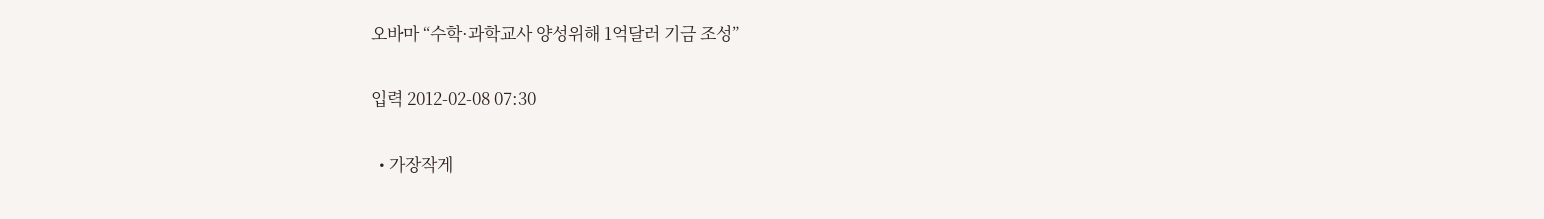오바마 “수학·과학교사 양성위해 1억달러 기금 조성”

입력 2012-02-08 07:30

  • 가장작게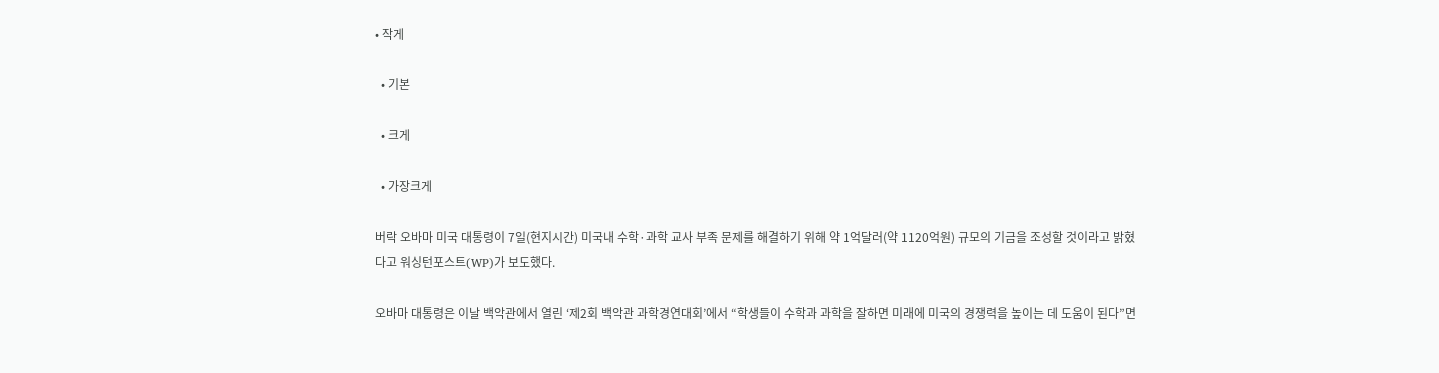• 작게

  • 기본

  • 크게

  • 가장크게

버락 오바마 미국 대통령이 7일(현지시간) 미국내 수학·과학 교사 부족 문제를 해결하기 위해 약 1억달러(약 1120억원) 규모의 기금을 조성할 것이라고 밝혔다고 워싱턴포스트(WP)가 보도했다.

오바마 대통령은 이날 백악관에서 열린 ‘제2회 백악관 과학경연대회’에서 “학생들이 수학과 과학을 잘하면 미래에 미국의 경쟁력을 높이는 데 도움이 된다”면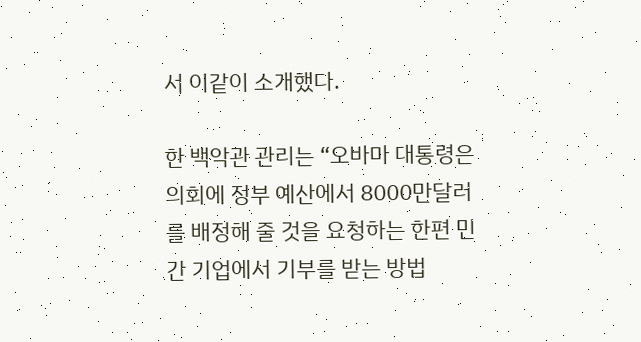서 이같이 소개했다.

한 백악관 관리는 “오바마 대통령은 의회에 정부 예산에서 8000만달러를 배정해 줄 것을 요청하는 한편 민간 기업에서 기부를 받는 방법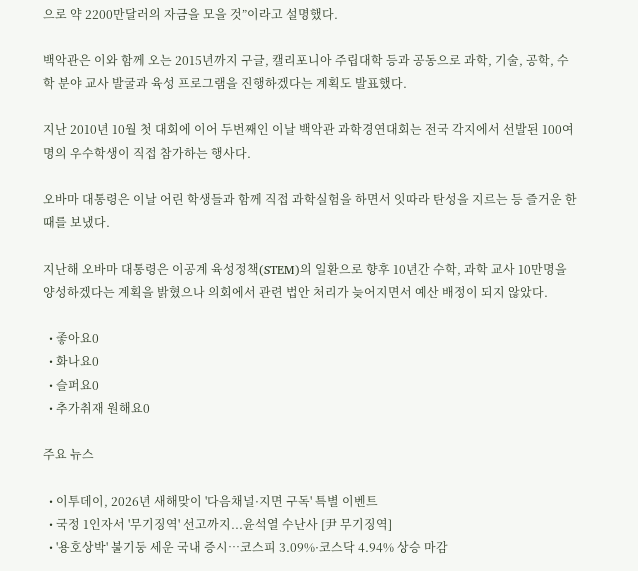으로 약 2200만달러의 자금을 모을 것”이라고 설명했다.

백악관은 이와 함께 오는 2015년까지 구글, 캘리포니아 주립대학 등과 공동으로 과학, 기술, 공학, 수학 분야 교사 발굴과 육성 프로그램을 진행하겠다는 계획도 발표했다.

지난 2010년 10월 첫 대회에 이어 두번째인 이날 백악관 과학경연대회는 전국 각지에서 선발된 100여명의 우수학생이 직접 참가하는 행사다.

오바마 대통령은 이날 어린 학생들과 함께 직접 과학실험을 하면서 잇따라 탄성을 지르는 등 즐거운 한때를 보냈다.

지난해 오바마 대통령은 이공계 육성정책(STEM)의 일환으로 향후 10년간 수학, 과학 교사 10만명을 양성하겠다는 계획을 밝혔으나 의회에서 관련 법안 처리가 늦어지면서 예산 배정이 되지 않았다.

  • 좋아요0
  • 화나요0
  • 슬퍼요0
  • 추가취재 원해요0

주요 뉴스

  • 이투데이, 2026년 새해맞이 '다음채널·지면 구독' 특별 이벤트
  • 국정 1인자서 '무기징역' 선고까지...윤석열 수난사 [尹 무기징역]
  • '용호상박' 불기둥 세운 국내 증시…코스피 3.09%·코스닥 4.94% 상승 마감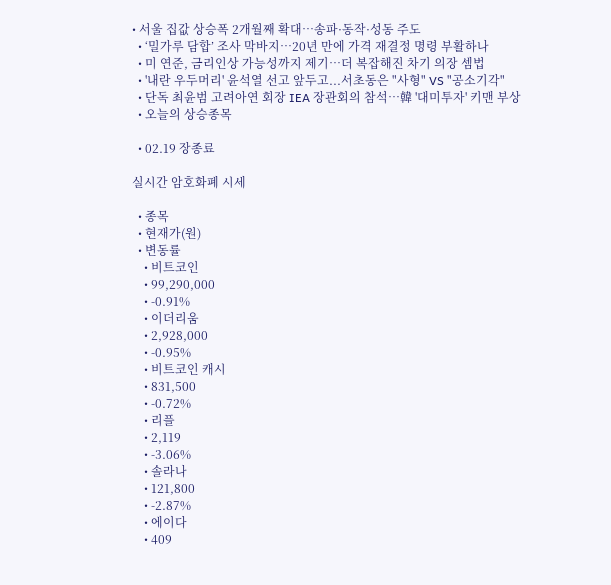• 서울 집값 상승폭 2개월째 확대⋯송파·동작·성동 주도
  • ‘밀가루 담합’ 조사 막바지…20년 만에 가격 재결정 명령 부활하나
  • 미 연준, 금리인상 가능성까지 제기⋯더 복잡해진 차기 의장 셈법
  • '내란 우두머리' 윤석열 선고 앞두고...서초동은 "사형" VS "공소기각"
  • 단독 최윤범 고려아연 회장 IEA 장관회의 참석…韓 '대미투자' 키맨 부상
  • 오늘의 상승종목

  • 02.19 장종료

실시간 암호화폐 시세

  • 종목
  • 현재가(원)
  • 변동률
    • 비트코인
    • 99,290,000
    • -0.91%
    • 이더리움
    • 2,928,000
    • -0.95%
    • 비트코인 캐시
    • 831,500
    • -0.72%
    • 리플
    • 2,119
    • -3.06%
    • 솔라나
    • 121,800
    • -2.87%
    • 에이다
    • 409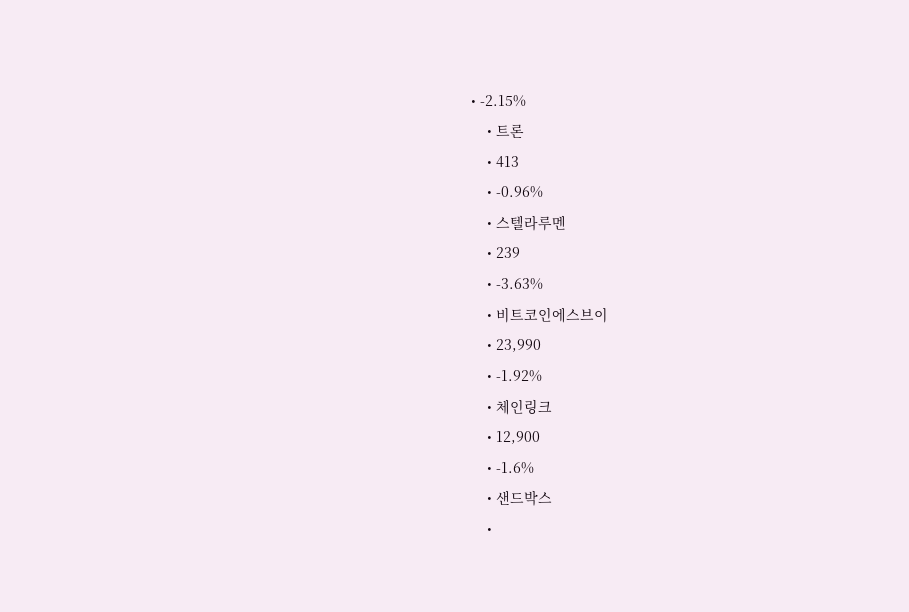• -2.15%
    • 트론
    • 413
    • -0.96%
    • 스텔라루멘
    • 239
    • -3.63%
    • 비트코인에스브이
    • 23,990
    • -1.92%
    • 체인링크
    • 12,900
    • -1.6%
    • 샌드박스
    •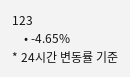123
    • -4.65%
* 24시간 변동률 기준